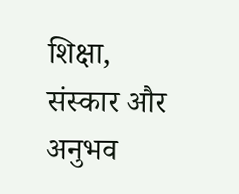शिक्षा, संस्कार और अनुभव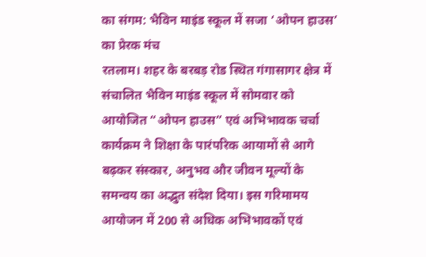का संगम: भैविन माइंड स्कूल में सजा ‘ओपन हाउस’ का प्रेरक मंच
रतलाम। शहर के बरबड़ रोड स्थित गंगासागर क्षेत्र में संचालित भैविन माइंड स्कूल में सोमवार को आयोजित “ओपन हाउस” एवं अभिभावक चर्चा कार्यक्रम ने शिक्षा के पारंपरिक आयामों से आगे बढ़कर संस्कार, अनुभव और जीवन मूल्यों के समन्वय का अद्भुत संदेश दिया। इस गरिमामय आयोजन में 200 से अधिक अभिभावकों एवं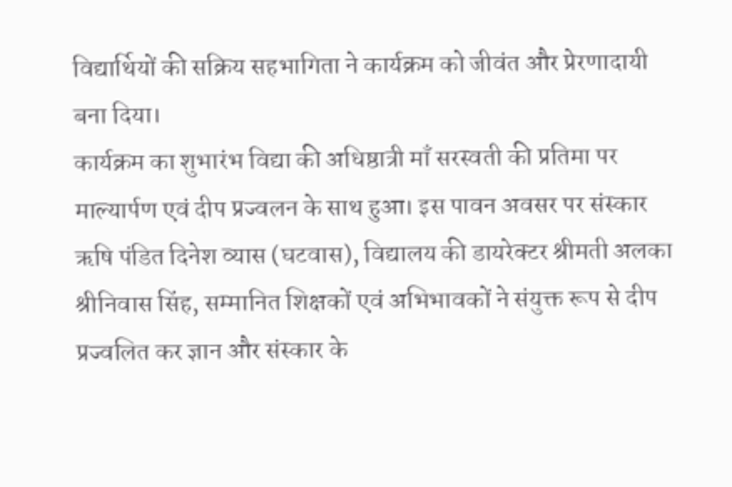विद्यार्थियों की सक्रिय सहभागिता ने कार्यक्रम को जीवंत और प्रेरणादायी बना दिया।
कार्यक्रम का शुभारंभ विद्या की अधिष्ठात्री माँ सरस्वती की प्रतिमा पर माल्यार्पण एवं दीप प्रज्वलन के साथ हुआ। इस पावन अवसर पर संस्कार ऋषि पंडित दिनेश व्यास (घटवास), विद्यालय की डायरेक्टर श्रीमती अलका श्रीनिवास सिंह, सम्मानित शिक्षकों एवं अभिभावकों ने संयुक्त रूप से दीप प्रज्वलित कर ज्ञान और संस्कार के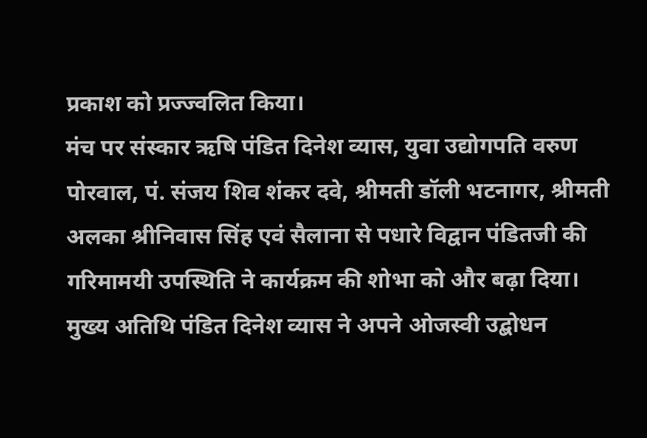प्रकाश को प्रज्ज्वलित किया।
मंच पर संस्कार ऋषि पंडित दिनेश व्यास, युवा उद्योगपति वरुण पोरवाल, पं. संजय शिव शंकर दवे, श्रीमती डॉली भटनागर, श्रीमती अलका श्रीनिवास सिंह एवं सैलाना से पधारे विद्वान पंडितजी की गरिमामयी उपस्थिति ने कार्यक्रम की शोभा को और बढ़ा दिया।
मुख्य अतिथि पंडित दिनेश व्यास ने अपने ओजस्वी उद्बोधन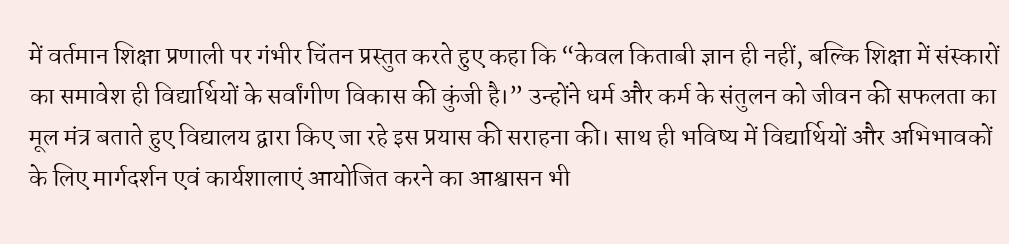में वर्तमान शिक्षा प्रणाली पर गंभीर चिंतन प्रस्तुत करते हुए कहा कि “केवल किताबी ज्ञान ही नहीं, बल्कि शिक्षा में संस्कारों का समावेश ही विद्यार्थियों के सर्वांगीण विकास की कुंजी है।” उन्होंने धर्म और कर्म के संतुलन को जीवन की सफलता का मूल मंत्र बताते हुए विद्यालय द्वारा किए जा रहे इस प्रयास की सराहना की। साथ ही भविष्य में विद्यार्थियों और अभिभावकों के लिए मार्गदर्शन एवं कार्यशालाएं आयोजित करने का आश्वासन भी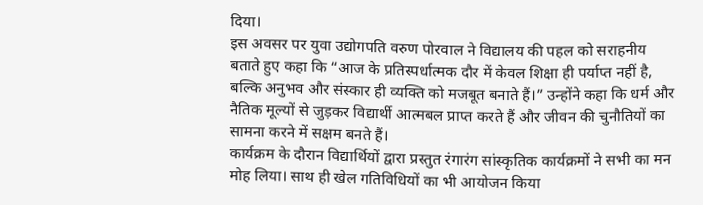दिया।
इस अवसर पर युवा उद्योगपति वरुण पोरवाल ने विद्यालय की पहल को सराहनीय बताते हुए कहा कि “आज के प्रतिस्पर्धात्मक दौर में केवल शिक्षा ही पर्याप्त नहीं है, बल्कि अनुभव और संस्कार ही व्यक्ति को मजबूत बनाते हैं।” उन्होंने कहा कि धर्म और नैतिक मूल्यों से जुड़कर विद्यार्थी आत्मबल प्राप्त करते हैं और जीवन की चुनौतियों का सामना करने में सक्षम बनते हैं।
कार्यक्रम के दौरान विद्यार्थियों द्वारा प्रस्तुत रंगारंग सांस्कृतिक कार्यक्रमों ने सभी का मन मोह लिया। साथ ही खेल गतिविधियों का भी आयोजन किया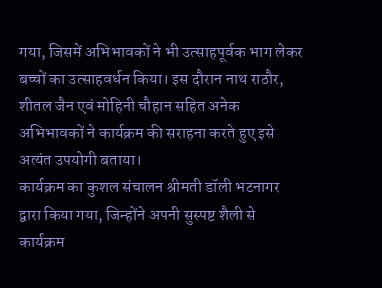गया, जिसमें अभिभावकों ने भी उत्साहपूर्वक भाग लेकर बच्चों का उत्साहवर्धन किया। इस दौरान नाथ राठौर, शीतल जैन एवं मोहिनी चौहान सहित अनेक अभिभावकों ने कार्यक्रम की सराहना करते हुए इसे अत्यंत उपयोगी बताया।
कार्यक्रम का कुशल संचालन श्रीमती डॉली भटनागर द्वारा किया गया, जिन्होंने अपनी सुस्पष्ट शैली से कार्यक्रम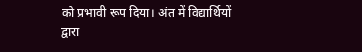को प्रभावी रूप दिया। अंत में विद्यार्थियों द्वारा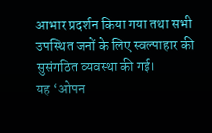आभार प्रदर्शन किया गया तथा सभी उपस्थित जनों के लिए स्वल्पाहार की सुसंगठित व्यवस्था की गई।
यह ‘ओपन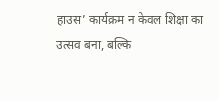हाउस’ कार्यक्रम न केवल शिक्षा का उत्सव बना, बल्कि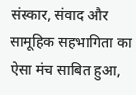संस्कार, संवाद और सामूहिक सहभागिता का ऐसा मंच साबित हुआ,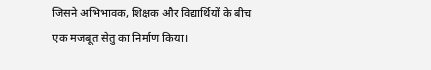जिसने अभिभावक, शिक्षक और विद्यार्थियों के बीच एक मजबूत सेतु का निर्माण किया।